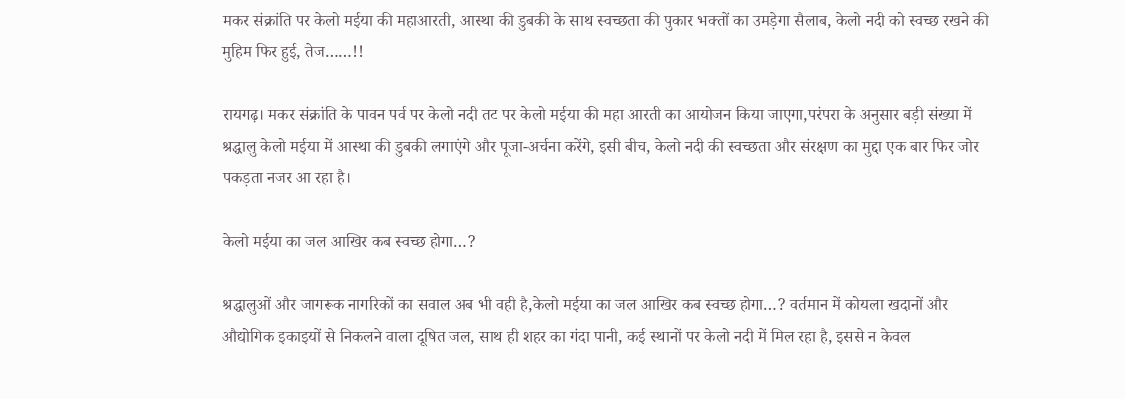मकर संक्रांति पर केलो मईया की महाआरती, आस्था की डुबकी के साथ स्वच्छता की पुकार भक्तों का उमड़ेगा सैलाब, केलो नदी को स्वच्छ रखने की मुहिम फिर हुई, तेज……!!

रायगढ़। मकर संक्रांति के पावन पर्व पर केलो नदी तट पर केलो मईया की महा आरती का आयोजन किया जाएगा,परंपरा के अनुसार बड़ी संख्या में श्रद्धालु केलो मईया में आस्था की डुबकी लगाएंगे और पूजा-अर्चना करेंगे, इसी बीच, केलो नदी की स्वच्छता और संरक्षण का मुद्दा एक बार फिर जोर पकड़ता नजर आ रहा है।

केलो मईया का जल आखिर कब स्वच्छ होगा…?

श्रद्धालुओं और जागरूक नागरिकों का सवाल अब भी वही है,केलो मईया का जल आखिर कब स्वच्छ होगा…? वर्तमान में कोयला खदानों और औद्योगिक इकाइयों से निकलने वाला दूषित जल, साथ ही शहर का गंदा पानी, कई स्थानों पर केलो नदी में मिल रहा है, इससे न केवल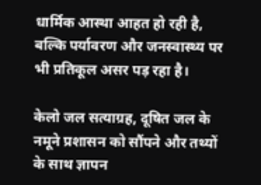धार्मिक आस्था आहत हो रही है, बल्कि पर्यावरण और जनस्वास्थ्य पर भी प्रतिकूल असर पड़ रहा है।

केलो जल सत्याग्रह, दूषित जल के नमूने प्रशासन को सौंपने और तथ्यों के साथ ज्ञापन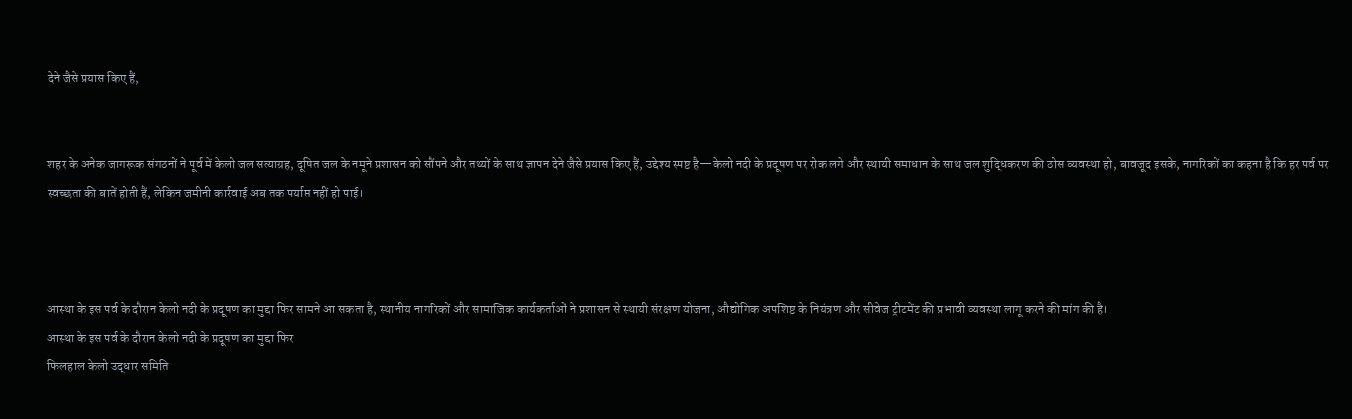देने जैसे प्रयास किए हैं,


शहर के अनेक जागरूक संगठनों ने पूर्व में केलो जल सत्याग्रह, दूषित जल के नमूने प्रशासन को सौंपने और तथ्यों के साथ ज्ञापन देने जैसे प्रयास किए हैं, उद्देश्य स्पष्ट है—केलो नदी के प्रदूषण पर रोक लगे और स्थायी समाधान के साथ जल शुद्धिकरण की ठोस व्यवस्था हो, बावजूद इसके, नागरिकों का कहना है कि हर पर्व पर स्वच्छता की बातें होती हैं, लेकिन जमीनी कार्रवाई अब तक पर्याप्त नहीं हो पाई।



आस्था के इस पर्व के दौरान केलो नदी के प्रदूषण का मुद्दा फिर सामने आ सकता है, स्थानीय नागरिकों और सामाजिक कार्यकर्ताओं ने प्रशासन से स्थायी संरक्षण योजना, औद्योगिक अपशिष्ट के नियंत्रण और सीवेज ट्रीटमेंट की प्रभावी व्यवस्था लागू करने की मांग की है।
आस्था के इस पर्व के दौरान केलो नदी के प्रदूषण का मुद्दा फिर
फिलहाल केलो उद्धार समिति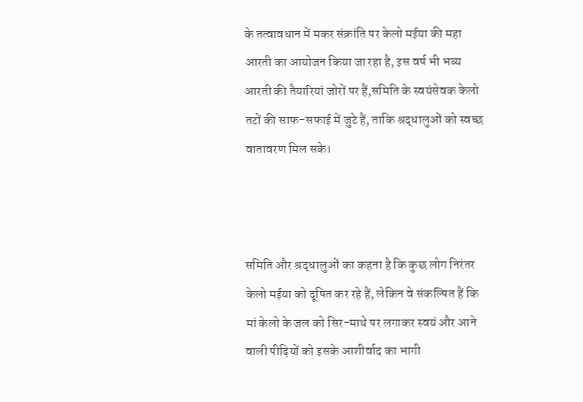के तत्वावधान में मकर संक्रांति पर केलो मईया की महा आरती का आयोजन किया जा रहा है, इस वर्ष भी भव्य आरती की तैयारियां जोरों पर हैं,समिति के स्वयंसेवक केलो तटों की साफ-सफाई में जुटे हैं, ताकि श्रद्धालुओं को स्वच्छ वातावरण मिल सके।



समिति और श्रद्धालुओं का कहना है कि कुछ लोग निरंतर केलो मईया को दूषित कर रहे हैं, लेकिन वे संकल्पित हैं कि मां केलो के जल को सिर-माथे पर लगाकर स्वयं और आने वाली पीढ़ियों को इसके आशीर्वाद का भागी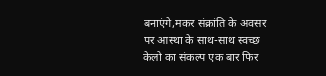बनाएंगे,मकर संक्रांति के अवसर पर आस्था के साथ-साथ स्वच्छ केलो का संकल्प एक बार फिर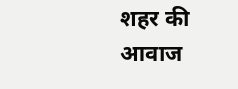शहर की आवाज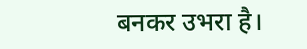बनकर उभरा है।